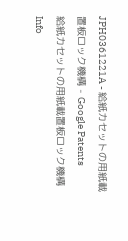JPH0361221A - 給紙カセットの用紙載置板ロック機構 - Google Patents
給紙カセットの用紙載置板ロック機構Info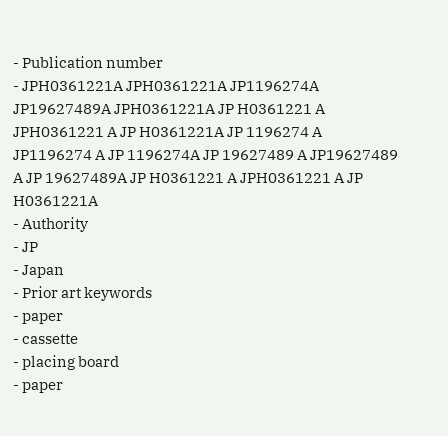- Publication number
- JPH0361221A JPH0361221A JP1196274A JP19627489A JPH0361221A JP H0361221 A JPH0361221 A JP H0361221A JP 1196274 A JP1196274 A JP 1196274A JP 19627489 A JP19627489 A JP 19627489A JP H0361221 A JPH0361221 A JP H0361221A
- Authority
- JP
- Japan
- Prior art keywords
- paper
- cassette
- placing board
- paper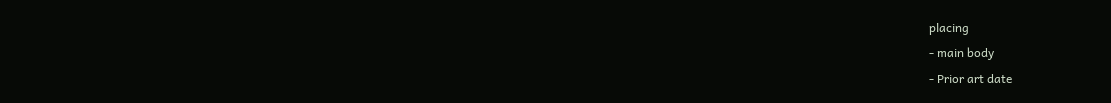placing
- main body
- Prior art date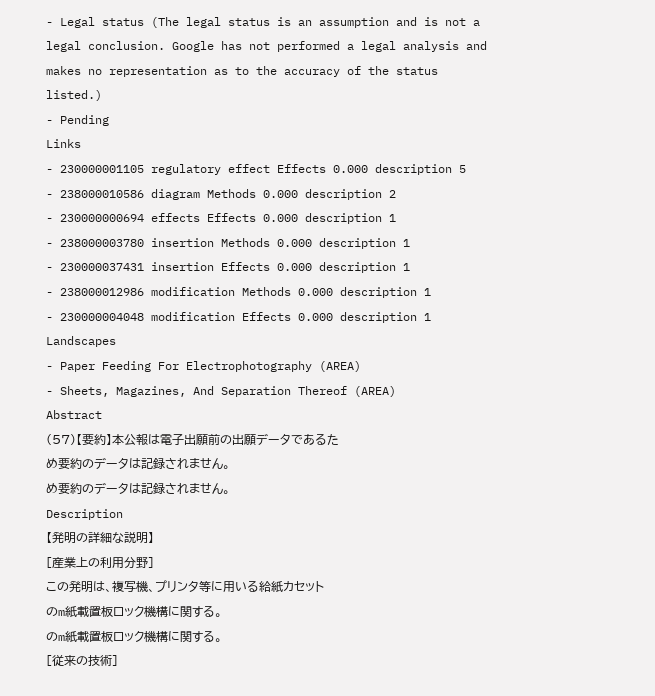- Legal status (The legal status is an assumption and is not a legal conclusion. Google has not performed a legal analysis and makes no representation as to the accuracy of the status listed.)
- Pending
Links
- 230000001105 regulatory effect Effects 0.000 description 5
- 238000010586 diagram Methods 0.000 description 2
- 230000000694 effects Effects 0.000 description 1
- 238000003780 insertion Methods 0.000 description 1
- 230000037431 insertion Effects 0.000 description 1
- 238000012986 modification Methods 0.000 description 1
- 230000004048 modification Effects 0.000 description 1
Landscapes
- Paper Feeding For Electrophotography (AREA)
- Sheets, Magazines, And Separation Thereof (AREA)
Abstract
(57)【要約】本公報は電子出願前の出願データであるた
め要約のデータは記録されません。
め要約のデータは記録されません。
Description
【発明の詳細な説明】
[産業上の利用分野]
この発明は、複写機、プリンタ等に用いる給紙カセット
のm紙載置板ロック機構に関する。
のm紙載置板ロック機構に関する。
[従来の技術]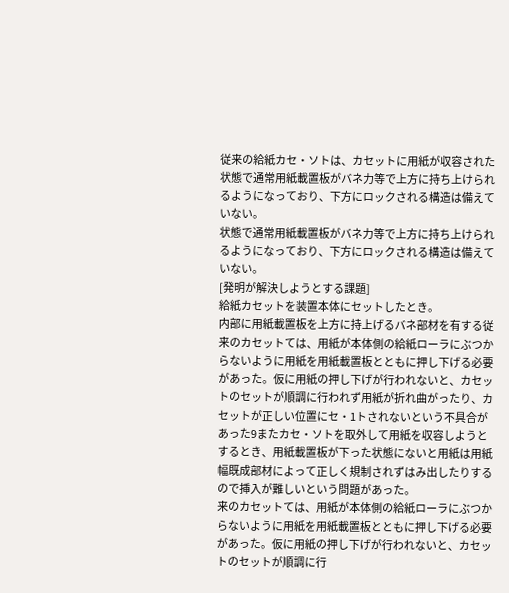従来の給紙カセ・ソトは、カセットに用紙が収容された
状態で通常用紙載置板がバネ力等で上方に持ち上けられ
るようになっており、下方にロックされる構造は備えて
いない。
状態で通常用紙載置板がバネ力等で上方に持ち上けられ
るようになっており、下方にロックされる構造は備えて
いない。
[発明が解決しようとする課題]
給紙カセットを装置本体にセットしたとき。
内部に用紙載置板を上方に持上げるバネ部材を有する従
来のカセットては、用紙が本体側の給紙ローラにぶつか
らないように用紙を用紙載置板とともに押し下げる必要
があった。仮に用紙の押し下げが行われないと、カセッ
トのセットが順調に行われず用紙が折れ曲がったり、カ
セットが正しい位置にセ・1トされないという不具合が
あった9またカセ・ソトを取外して用紙を収容しようと
するとき、用紙載置板が下った状態にないと用紙は用紙
幅既成部材によって正しく規制されずはみ出したりする
ので挿入が難しいという問題があった。
来のカセットては、用紙が本体側の給紙ローラにぶつか
らないように用紙を用紙載置板とともに押し下げる必要
があった。仮に用紙の押し下げが行われないと、カセッ
トのセットが順調に行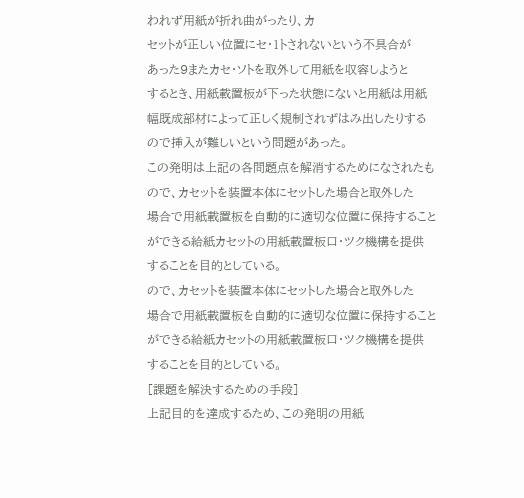われず用紙が折れ曲がったり、カ
セットが正しい位置にセ・1トされないという不具合が
あった9またカセ・ソトを取外して用紙を収容しようと
するとき、用紙載置板が下った状態にないと用紙は用紙
幅既成部材によって正しく規制されずはみ出したりする
ので挿入が難しいという問題があった。
この発明は上記の各問題点を解消するためになされたも
ので、カセットを装置本体にセットした場合と取外した
場合で用紙載置板を自動的に適切な位置に保持すること
ができる給紙カセットの用紙載置板口・ツク機構を提供
することを目的としている。
ので、カセットを装置本体にセットした場合と取外した
場合で用紙載置板を自動的に適切な位置に保持すること
ができる給紙カセットの用紙載置板口・ツク機構を提供
することを目的としている。
[課題を解決するための手段]
上記目的を達成するため、この発明の用紙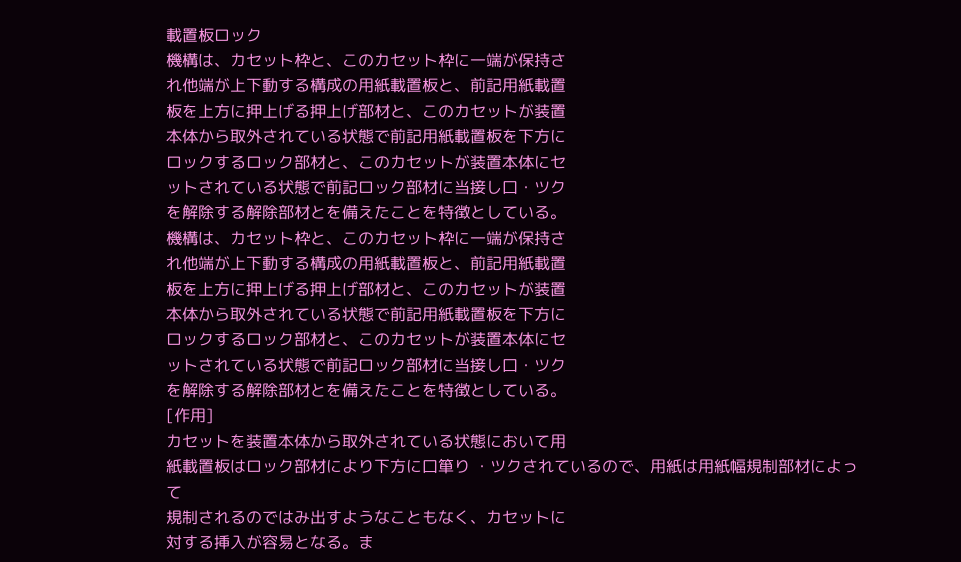載置板ロック
機構は、カセット枠と、このカセット枠に一端が保持さ
れ他端が上下動する構成の用紙載置板と、前記用紙載置
板を上方に押上げる押上げ部材と、このカセットが装置
本体から取外されている状態で前記用紙載置板を下方に
ロックするロック部材と、このカセットが装置本体にセ
ットされている状態で前記ロック部材に当接し口・ツク
を解除する解除部材とを備えたことを特徴としている。
機構は、カセット枠と、このカセット枠に一端が保持さ
れ他端が上下動する構成の用紙載置板と、前記用紙載置
板を上方に押上げる押上げ部材と、このカセットが装置
本体から取外されている状態で前記用紙載置板を下方に
ロックするロック部材と、このカセットが装置本体にセ
ットされている状態で前記ロック部材に当接し口・ツク
を解除する解除部材とを備えたことを特徴としている。
[作用]
カセットを装置本体から取外されている状態において用
紙載置板はロック部材により下方に口箪り ・ツクされているので、用紙は用紙幅規制部材によって
規制されるのではみ出すようなこともなく、カセットに
対する挿入が容易となる。ま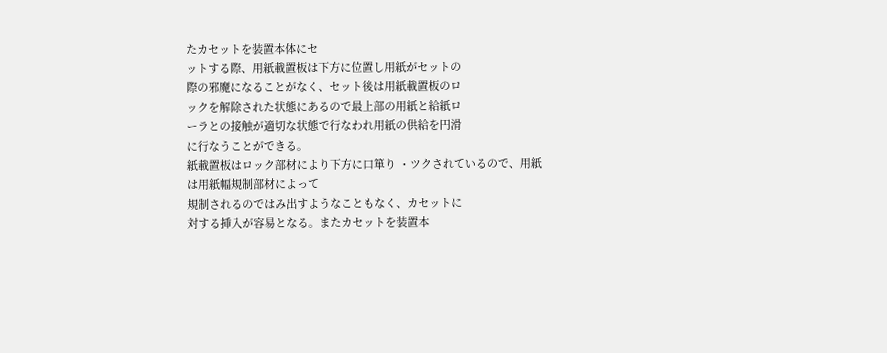たカセットを装置本体にセ
ットする際、用紙載置板は下方に位置し用紙がセットの
際の邪魔になることがなく、セット後は用紙載置板のロ
ックを解除された状態にあるので最上部の用紙と給紙ロ
ーラとの接触が適切な状態で行なわれ用紙の供給を円滑
に行なうことができる。
紙載置板はロック部材により下方に口箪り ・ツクされているので、用紙は用紙幅規制部材によって
規制されるのではみ出すようなこともなく、カセットに
対する挿入が容易となる。またカセットを装置本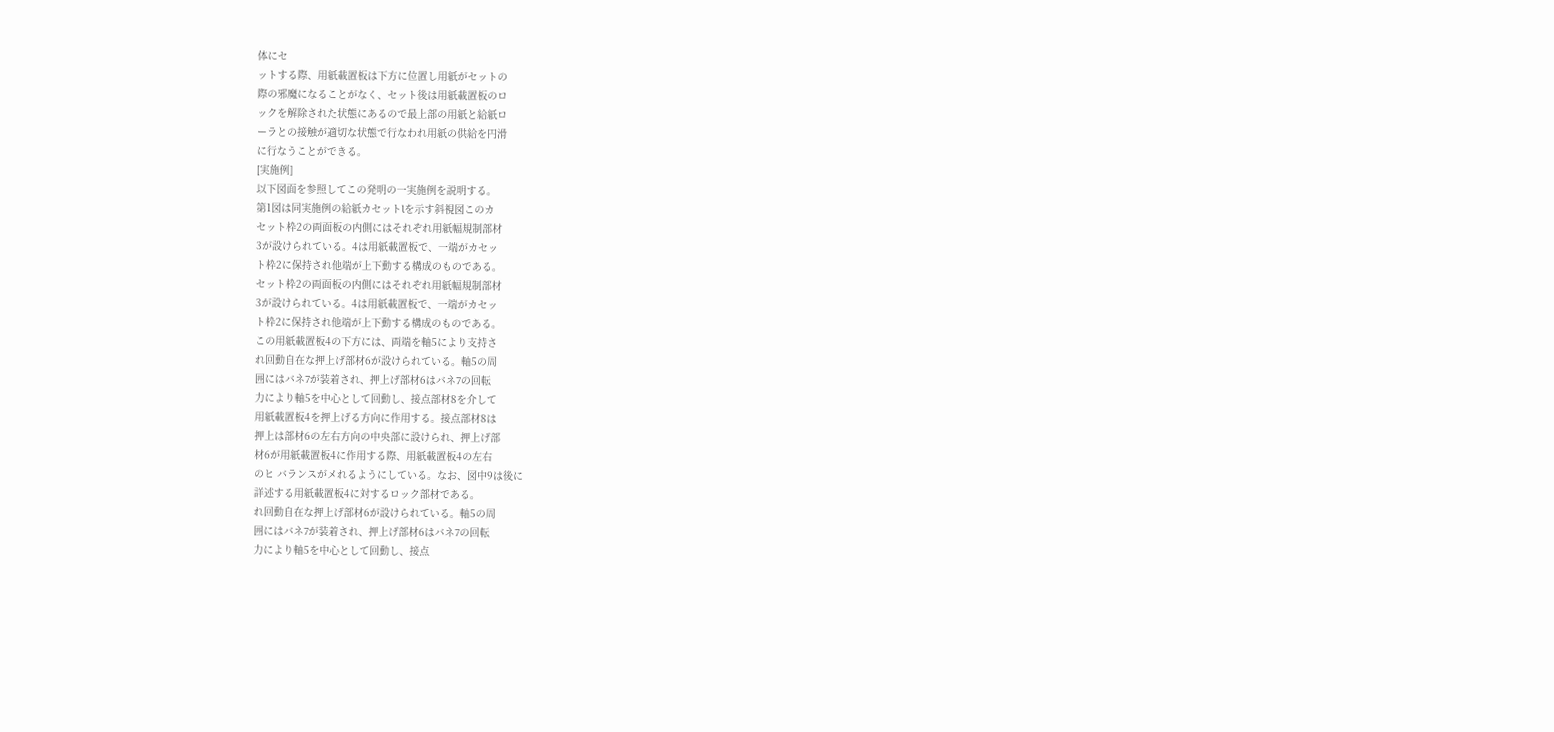体にセ
ットする際、用紙載置板は下方に位置し用紙がセットの
際の邪魔になることがなく、セット後は用紙載置板のロ
ックを解除された状態にあるので最上部の用紙と給紙ロ
ーラとの接触が適切な状態で行なわれ用紙の供給を円滑
に行なうことができる。
[実施例]
以下図面を参照してこの発明の一実施例を説明する。
第1図は同実施例の給紙カセットlを示す斜視図このカ
セット枠2の両面板の内側にはそれぞれ用紙幅規制部材
3が設けられている。4は用紙載置板で、一端がカセッ
ト枠2に保持され他端が上下動する構成のものである。
セット枠2の両面板の内側にはそれぞれ用紙幅規制部材
3が設けられている。4は用紙載置板で、一端がカセッ
ト枠2に保持され他端が上下動する構成のものである。
この用紙載置板4の下方には、両端を軸5により支持さ
れ回動自在な押上げ部材6が設けられている。軸5の周
囲にはバネ7が装着され、押上げ部材6はバネ7の回転
力により軸5を中心として回動し、接点部材8を介して
用紙載置板4を押上げる方向に作用する。接点部材8は
押上は部材6の左右方向の中央部に設けられ、押上げ部
材6が用紙載置板4に作用する際、用紙載置板4の左右
のヒ バランスがメれるようにしている。なお、図中9は後に
詳述する用紙載置板4に対するロック部材である。
れ回動自在な押上げ部材6が設けられている。軸5の周
囲にはバネ7が装着され、押上げ部材6はバネ7の回転
力により軸5を中心として回動し、接点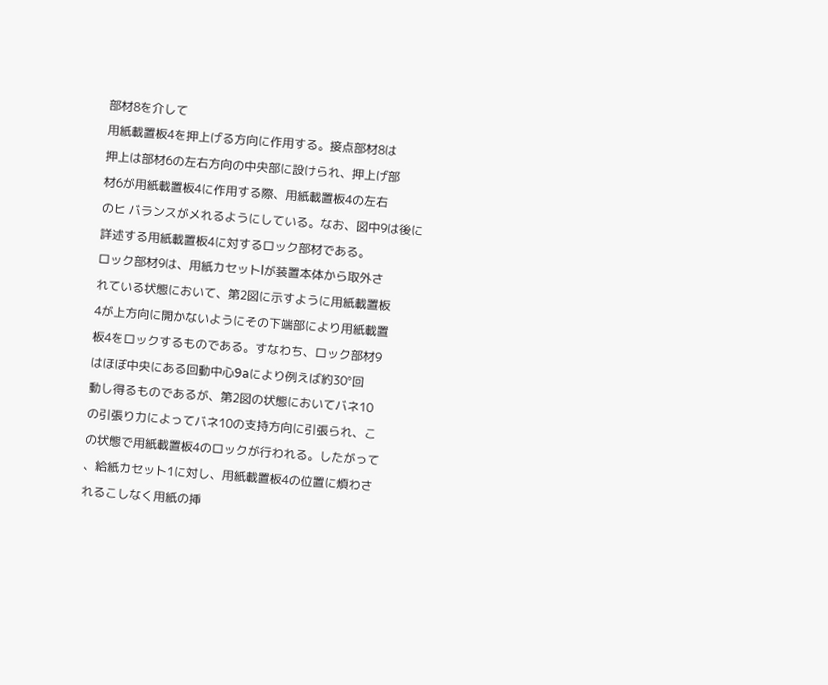部材8を介して
用紙載置板4を押上げる方向に作用する。接点部材8は
押上は部材6の左右方向の中央部に設けられ、押上げ部
材6が用紙載置板4に作用する際、用紙載置板4の左右
のヒ バランスがメれるようにしている。なお、図中9は後に
詳述する用紙載置板4に対するロック部材である。
ロック部材9は、用紙カセットlが装置本体から取外さ
れている状態において、第2図に示すように用紙載置板
4が上方向に開かないようにその下端部により用紙載置
板4をロックするものである。すなわち、ロック部材9
はほぼ中央にある回動中心9aにより例えば約30°回
動し得るものであるが、第2図の状態においてバネ10
の引張り力によってバネ10の支持方向に引張られ、こ
の状態で用紙載置板4のロックが行われる。したがって
、給紙カセット1に対し、用紙載置板4の位置に煩わさ
れるこしなく用紙の挿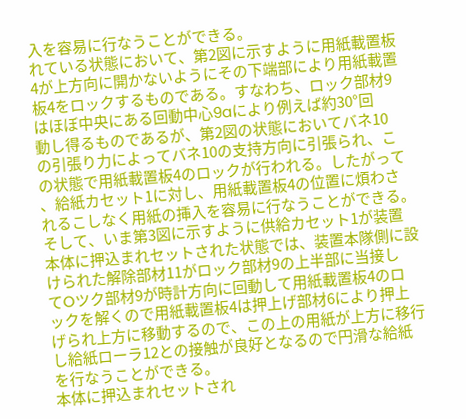入を容易に行なうことができる。
れている状態において、第2図に示すように用紙載置板
4が上方向に開かないようにその下端部により用紙載置
板4をロックするものである。すなわち、ロック部材9
はほぼ中央にある回動中心9aにより例えば約30°回
動し得るものであるが、第2図の状態においてバネ10
の引張り力によってバネ10の支持方向に引張られ、こ
の状態で用紙載置板4のロックが行われる。したがって
、給紙カセット1に対し、用紙載置板4の位置に煩わさ
れるこしなく用紙の挿入を容易に行なうことができる。
そして、いま第3図に示すように供給カセット1が装置
本体に押込まれセットされた状態では、装置本隊側に設
けられた解除部材11がロック部材9の上半部に当接し
てOツク部材9が時計方向に回動して用紙載置板4のロ
ックを解くので用紙載置板4は押上げ部材6により押上
げられ上方に移動するので、この上の用紙が上方に移行
し給紙ローラ12との接触が良好となるので円滑な給紙
を行なうことができる。
本体に押込まれセットされ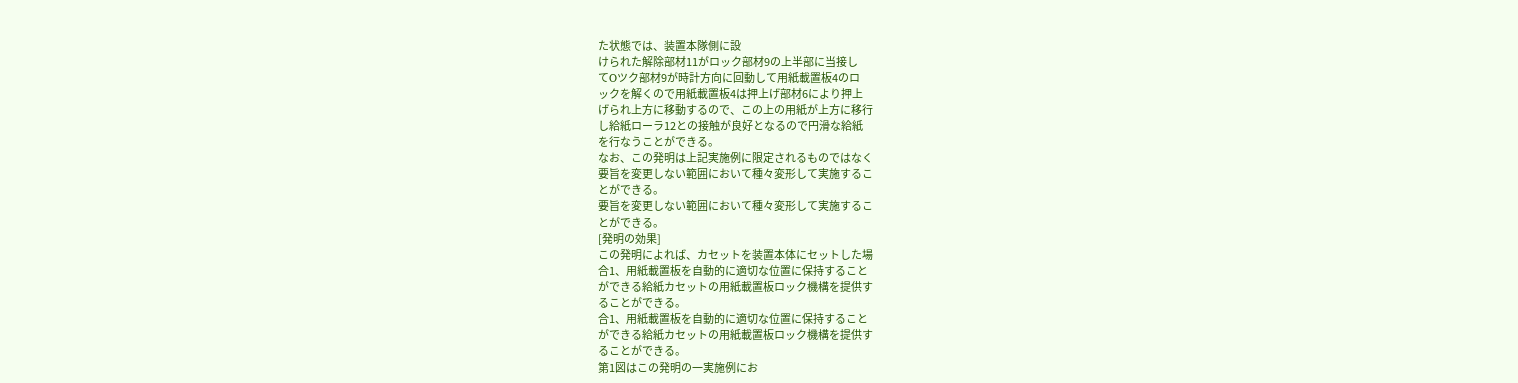た状態では、装置本隊側に設
けられた解除部材11がロック部材9の上半部に当接し
てOツク部材9が時計方向に回動して用紙載置板4のロ
ックを解くので用紙載置板4は押上げ部材6により押上
げられ上方に移動するので、この上の用紙が上方に移行
し給紙ローラ12との接触が良好となるので円滑な給紙
を行なうことができる。
なお、この発明は上記実施例に限定されるものではなく
要旨を変更しない範囲において種々変形して実施するこ
とができる。
要旨を変更しない範囲において種々変形して実施するこ
とができる。
[発明の効果]
この発明によれば、カセットを装置本体にセットした場
合1、用紙載置板を自動的に適切な位置に保持すること
ができる給紙カセットの用紙載置板ロック機構を提供す
ることができる。
合1、用紙載置板を自動的に適切な位置に保持すること
ができる給紙カセットの用紙載置板ロック機構を提供す
ることができる。
第1図はこの発明の一実施例にお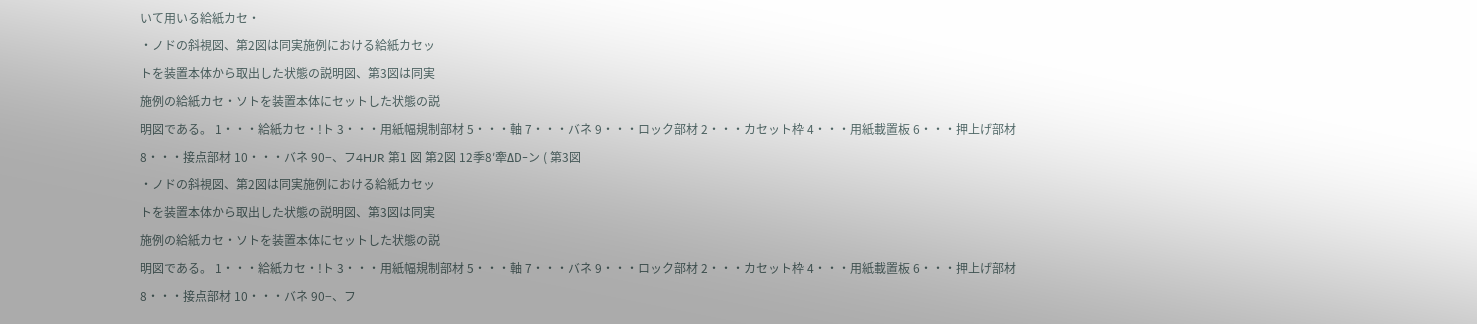いて用いる給紙カセ・
・ノドの斜視図、第2図は同実施例における給紙カセッ
トを装置本体から取出した状態の説明図、第3図は同実
施例の給紙カセ・ソトを装置本体にセットした状態の説
明図である。 1・・・給紙カセ・!ト 3・・・用紙幅規制部材 5・・・軸 7・・・バネ 9・・・ロック部材 2・・・カセット枠 4・・・用紙載置板 6・・・押上げ部材 8・・・接点部材 10・・・バネ 90−、フ4HJR 第1 図 第2図 12季8′牽ΔD−ン ( 第3図
・ノドの斜視図、第2図は同実施例における給紙カセッ
トを装置本体から取出した状態の説明図、第3図は同実
施例の給紙カセ・ソトを装置本体にセットした状態の説
明図である。 1・・・給紙カセ・!ト 3・・・用紙幅規制部材 5・・・軸 7・・・バネ 9・・・ロック部材 2・・・カセット枠 4・・・用紙載置板 6・・・押上げ部材 8・・・接点部材 10・・・バネ 90−、フ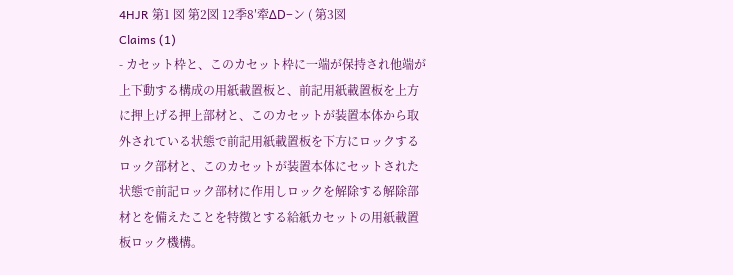4HJR 第1 図 第2図 12季8′牽ΔD−ン ( 第3図
Claims (1)
- カセット枠と、このカセット枠に一端が保持され他端が
上下動する構成の用紙載置板と、前記用紙載置板を上方
に押上げる押上部材と、このカセットが装置本体から取
外されている状態で前記用紙載置板を下方にロックする
ロック部材と、このカセットが装置本体にセットされた
状態で前記ロック部材に作用しロックを解除する解除部
材とを備えたことを特徴とする給紙カセットの用紙載置
板ロック機構。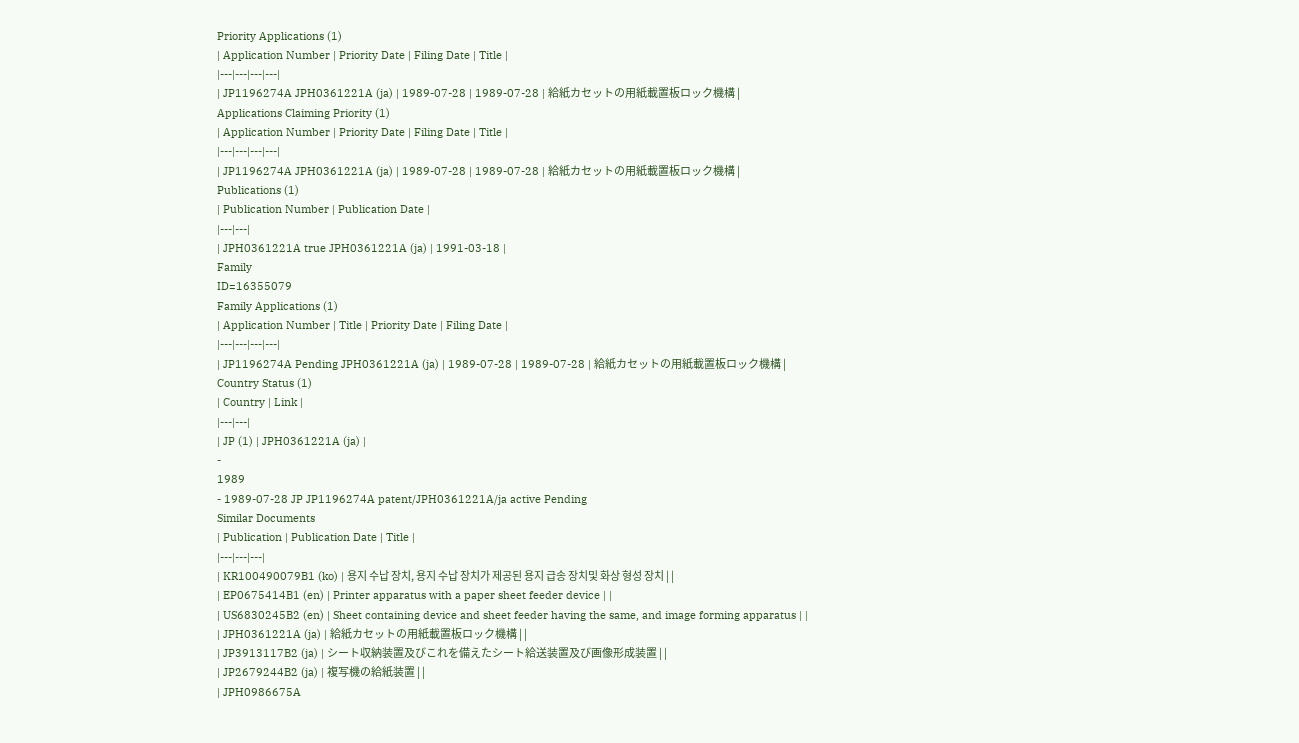Priority Applications (1)
| Application Number | Priority Date | Filing Date | Title |
|---|---|---|---|
| JP1196274A JPH0361221A (ja) | 1989-07-28 | 1989-07-28 | 給紙カセットの用紙載置板ロック機構 |
Applications Claiming Priority (1)
| Application Number | Priority Date | Filing Date | Title |
|---|---|---|---|
| JP1196274A JPH0361221A (ja) | 1989-07-28 | 1989-07-28 | 給紙カセットの用紙載置板ロック機構 |
Publications (1)
| Publication Number | Publication Date |
|---|---|
| JPH0361221A true JPH0361221A (ja) | 1991-03-18 |
Family
ID=16355079
Family Applications (1)
| Application Number | Title | Priority Date | Filing Date |
|---|---|---|---|
| JP1196274A Pending JPH0361221A (ja) | 1989-07-28 | 1989-07-28 | 給紙カセットの用紙載置板ロック機構 |
Country Status (1)
| Country | Link |
|---|---|
| JP (1) | JPH0361221A (ja) |
-
1989
- 1989-07-28 JP JP1196274A patent/JPH0361221A/ja active Pending
Similar Documents
| Publication | Publication Date | Title |
|---|---|---|
| KR100490079B1 (ko) | 용지 수납 장치, 용지 수납 장치가 제공된 용지 급송 장치및 화상 형성 장치 | |
| EP0675414B1 (en) | Printer apparatus with a paper sheet feeder device | |
| US6830245B2 (en) | Sheet containing device and sheet feeder having the same, and image forming apparatus | |
| JPH0361221A (ja) | 給紙カセットの用紙載置板ロック機構 | |
| JP3913117B2 (ja) | シート収納装置及びこれを備えたシート給送装置及び画像形成装置 | |
| JP2679244B2 (ja) | 複写機の給紙装置 | |
| JPH0986675A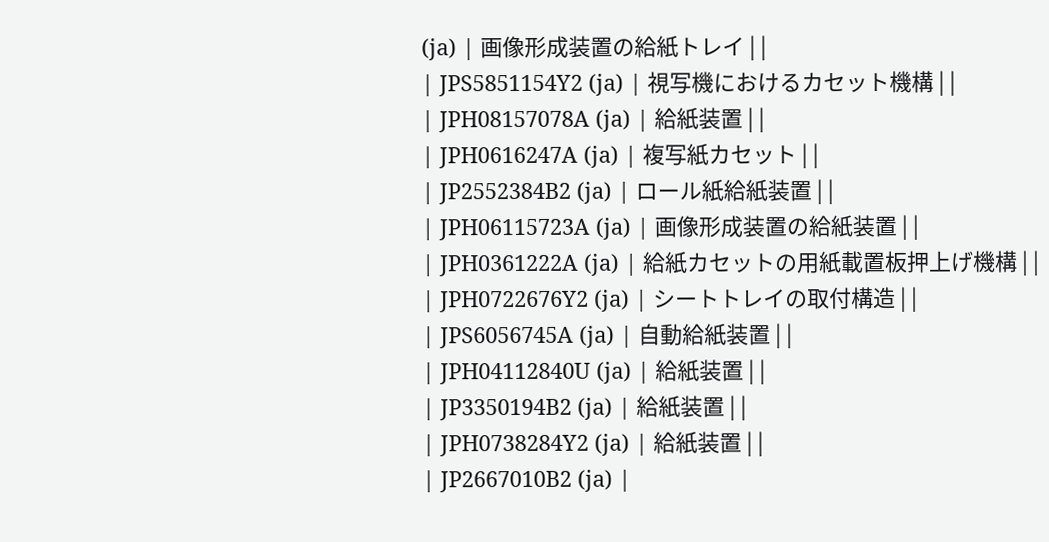(ja) | 画像形成装置の給紙トレイ | |
| JPS5851154Y2 (ja) | 視写機におけるカセット機構 | |
| JPH08157078A (ja) | 給紙装置 | |
| JPH0616247A (ja) | 複写紙カセット | |
| JP2552384B2 (ja) | ロール紙給紙装置 | |
| JPH06115723A (ja) | 画像形成装置の給紙装置 | |
| JPH0361222A (ja) | 給紙カセットの用紙載置板押上げ機構 | |
| JPH0722676Y2 (ja) | シートトレイの取付構造 | |
| JPS6056745A (ja) | 自動給紙装置 | |
| JPH04112840U (ja) | 給紙装置 | |
| JP3350194B2 (ja) | 給紙装置 | |
| JPH0738284Y2 (ja) | 給紙装置 | |
| JP2667010B2 (ja) |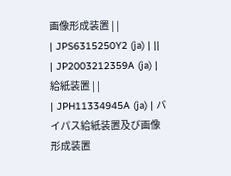画像形成装置 | |
| JPS6315250Y2 (ja) | ||
| JP2003212359A (ja) | 給紙装置 | |
| JPH11334945A (ja) | バイパス給紙装置及び画像形成装置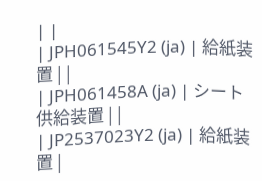| |
| JPH061545Y2 (ja) | 給紙装置 | |
| JPH061458A (ja) | シート供給装置 | |
| JP2537023Y2 (ja) | 給紙装置 |